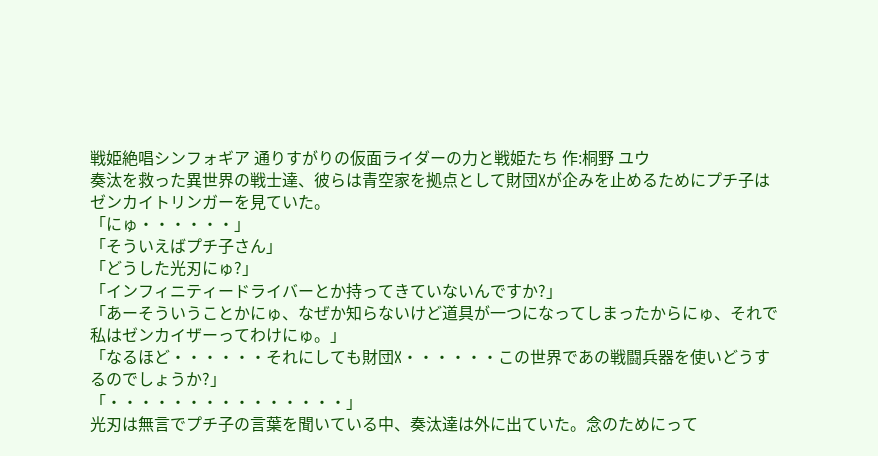戦姫絶唱シンフォギア 通りすがりの仮面ライダーの力と戦姫たち 作:桐野 ユウ
奏汰を救った異世界の戦士達、彼らは青空家を拠点として財団Xが企みを止めるためにプチ子はゼンカイトリンガーを見ていた。
「にゅ・・・・・・」
「そういえばプチ子さん」
「どうした光刃にゅ?」
「インフィニティードライバーとか持ってきていないんですか?」
「あーそういうことかにゅ、なぜか知らないけど道具が一つになってしまったからにゅ、それで私はゼンカイザーってわけにゅ。」
「なるほど・・・・・・それにしても財団X・・・・・・この世界であの戦闘兵器を使いどうするのでしょうか?」
「・・・・・・・・・・・・・・・」
光刃は無言でプチ子の言葉を聞いている中、奏汰達は外に出ていた。念のためにって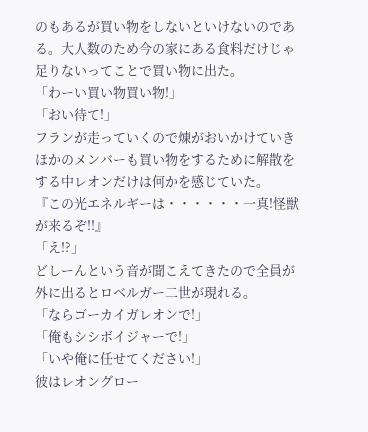のもあるが買い物をしないといけないのである。大人数のため今の家にある食料だけじゃ足りないってことで買い物に出た。
「わーい買い物買い物!」
「おい待て!」
フランが走っていくので煉がおいかけていきほかのメンバーも買い物をするために解散をする中レオンだけは何かを感じていた。
『この光エネルギーは・・・・・・一真!怪獣が来るぞ!!』
「え!?」
どしーんという音が聞こえてきたので全員が外に出るとロベルガー二世が現れる。
「ならゴーカイガレオンで!」
「俺もシシボイジャーで!」
「いや俺に任せてください!」
彼はレオングロー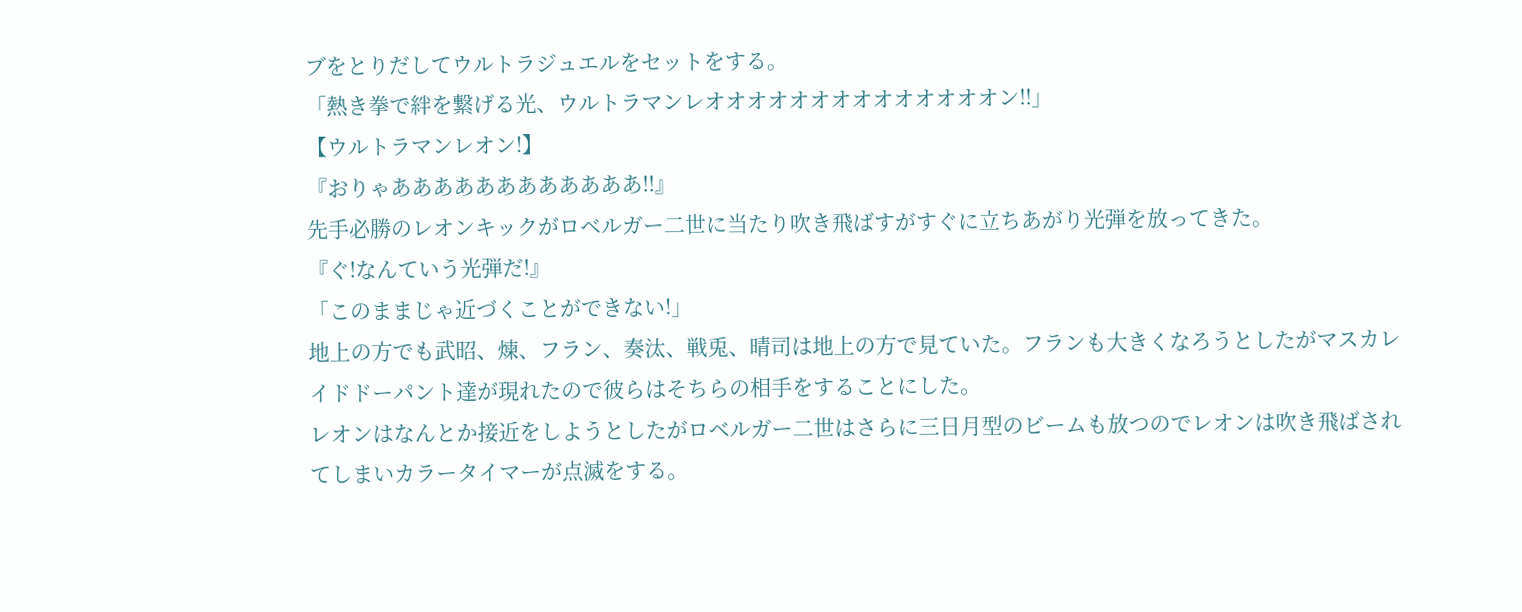ブをとりだしてウルトラジュエルをセットをする。
「熱き拳で絆を繋げる光、ウルトラマンレオオオオオオオオオオオオオオン!!」
【ウルトラマンレオン!】
『おりゃああああああああああああ!!』
先手必勝のレオンキックがロベルガー二世に当たり吹き飛ばすがすぐに立ちあがり光弾を放ってきた。
『ぐ!なんていう光弾だ!』
「このままじゃ近づくことができない!」
地上の方でも武昭、煉、フラン、奏汰、戦兎、晴司は地上の方で見ていた。フランも大きくなろうとしたがマスカレイドドーパント達が現れたので彼らはそちらの相手をすることにした。
レオンはなんとか接近をしようとしたがロベルガー二世はさらに三日月型のビームも放つのでレオンは吹き飛ばされてしまいカラータイマーが点滅をする。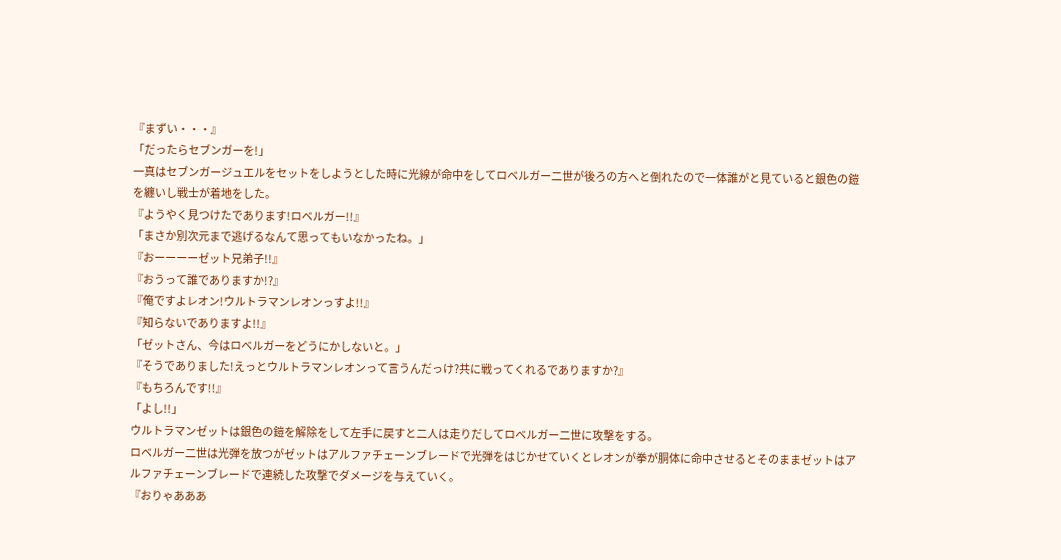『まずい・・・』
「だったらセブンガーを!」
一真はセブンガージュエルをセットをしようとした時に光線が命中をしてロベルガー二世が後ろの方へと倒れたので一体誰がと見ていると銀色の鎧を纏いし戦士が着地をした。
『ようやく見つけたであります!ロベルガー!!』
「まさか別次元まで逃げるなんて思ってもいなかったね。」
『おーーーーゼット兄弟子!!』
『おうって誰でありますか!?』
『俺ですよレオン!ウルトラマンレオンっすよ!!』
『知らないでありますよ!!』
「ゼットさん、今はロベルガーをどうにかしないと。」
『そうでありました!えっとウルトラマンレオンって言うんだっけ?共に戦ってくれるでありますか?』
『もちろんです!!』
「よし!!」
ウルトラマンゼットは銀色の鎧を解除をして左手に戻すと二人は走りだしてロベルガー二世に攻撃をする。
ロベルガー二世は光弾を放つがゼットはアルファチェーンブレードで光弾をはじかせていくとレオンが拳が胴体に命中させるとそのままゼットはアルファチェーンブレードで連続した攻撃でダメージを与えていく。
『おりゃあああ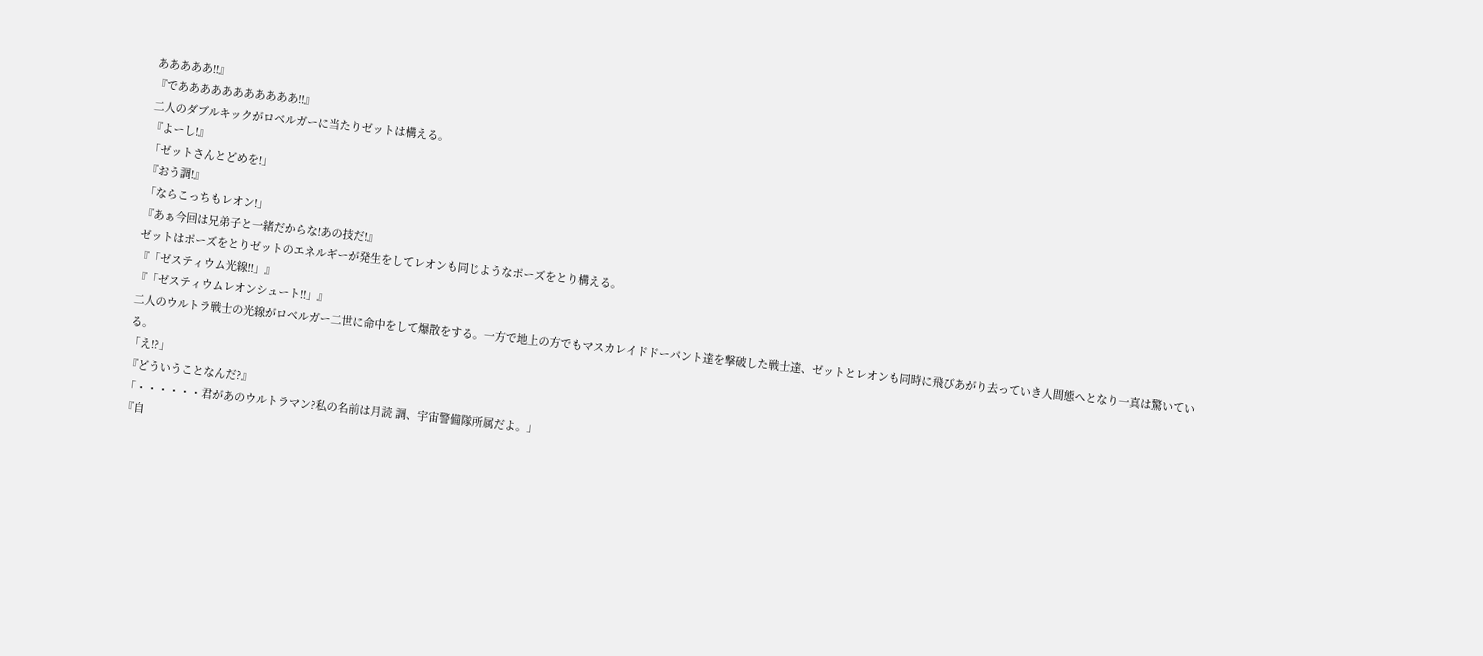あああああ!!』
『であああああああああああ!!』
二人のダブルキックがロベルガーに当たりゼットは構える。
『よーし!』
「ゼットさんとどめを!」
『おう調!』
「ならこっちもレオン!」
『あぁ今回は兄弟子と一緒だからな!あの技だ!』
ゼットはポーズをとりゼットのエネルギーが発生をしてレオンも同じようなポーズをとり構える。
『「ゼスティウム光線!!」』
『「ゼスティウムレオンシュート!!」』
二人のウルトラ戦士の光線がロベルガー二世に命中をして爆散をする。一方で地上の方でもマスカレイドドーパント達を撃破した戦士達、ゼットとレオンも同時に飛びあがり去っていき人間態へとなり一真は驚いている。
「え!?」
『どういうことなんだ?』
「・・・・・・君があのウルトラマン?私の名前は月読 調、宇宙警備隊所属だよ。」
『自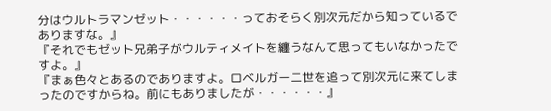分はウルトラマンゼット・・・・・・っておそらく別次元だから知っているでありますな。』
『それでもゼット兄弟子がウルティメイトを纏うなんて思ってもいなかったですよ。』
『まぁ色々とあるのでありますよ。ロベルガー二世を追って別次元に来てしまったのですからね。前にもありましたが・・・・・・』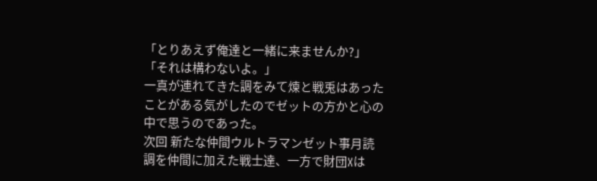「とりあえず俺達と一緒に来ませんか?」
「それは構わないよ。」
一真が連れてきた調をみて煉と戦兎はあったことがある気がしたのでゼットの方かと心の中で思うのであった。
次回 新たな仲間ウルトラマンゼット事月読 調を仲間に加えた戦士達、一方で財団Xは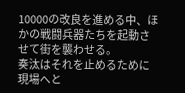10000の改良を進める中、ほかの戦闘兵器たちを起動させて街を襲わせる。
奏汰はそれを止めるために現場へと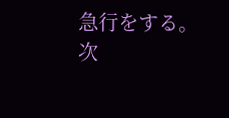急行をする。
次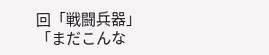回「戦闘兵器」
「まだこんな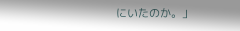にいたのか。」